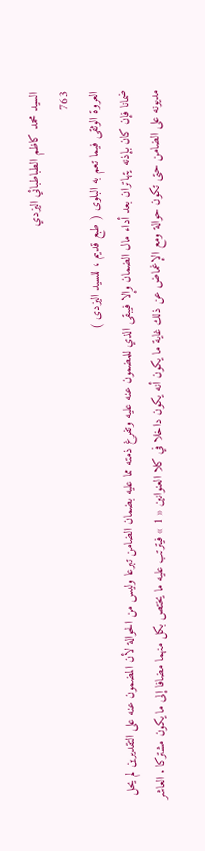السيد محمد كاظم الطباطبائي اليزدي
763
العروة الوثقى فيما تعم به البلوى ( طبع قديم ، للسيد اليزدى )
ضمانا فإن كان بإذنه يتهاتران بعد أداء مال الضمان وإلا فيبقى الذي للمضمون عنه عليه وتفرغ ذمته مما عليه بضمان الضامن تبرعا وليس من الحوالة لأن المضمون عنه على التقديرين لم يحل مديونه على الضامن حتى تكون حوالة ومع الإغماض عن ذلك غاية ما يكون أنه يكون داخلا في كلا العنوانين « 1 » فيترتب عليه ما يختص بكل منهما مضافا إلى ما يكون مشتركا . العاشر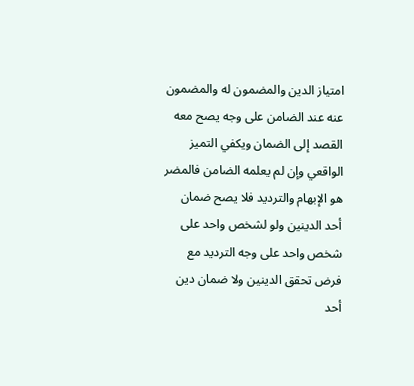امتياز الدين والمضمون له والمضمون عنه عند الضامن على وجه يصح معه القصد إلى الضمان ويكفي التميز الواقعي وإن لم يعلمه الضامن فالمضر هو الإبهام والترديد فلا يصح ضمان أحد الدينين ولو لشخص واحد على شخص واحد على وجه الترديد مع فرض تحقق الدينين ولا ضمان دين أحد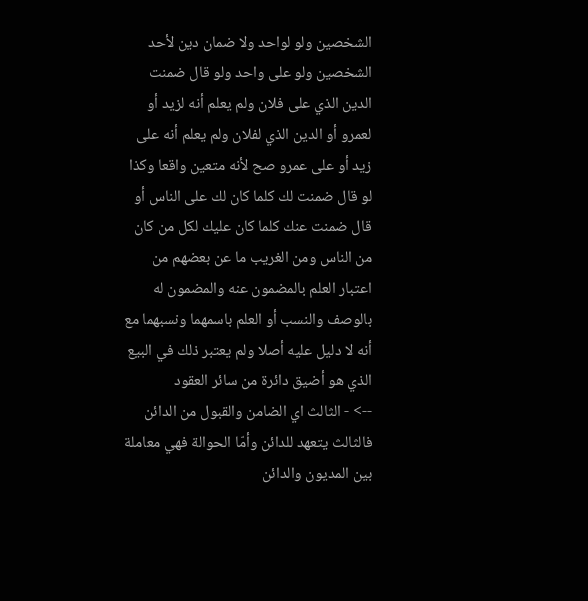الشخصين ولو لواحد ولا ضمان دين لأحد الشخصين ولو على واحد ولو قال ضمنت الدين الذي على فلان ولم يعلم أنه لزيد أو لعمرو أو الدين الذي لفلان ولم يعلم أنه على زيد أو على عمرو صح لأنه متعين واقعا وكذا لو قال ضمنت لك كلما كان لك على الناس أو قال ضمنت عنك كلما كان عليك لكل من كان من الناس ومن الغريب ما عن بعضهم من اعتبار العلم بالمضمون عنه والمضمون له بالوصف والنسب أو العلم باسمهما ونسبهما مع أنه لا دليل عليه أصلا ولم يعتبر ذلك في البيع الذي هو أضيق دائرة من سائر العقود
--> - الثالث اي الضامن والقبول من الدائن فالثالث يتعهد للدائن وأمّا الحوالة فهي معاملة بين المديون والدائن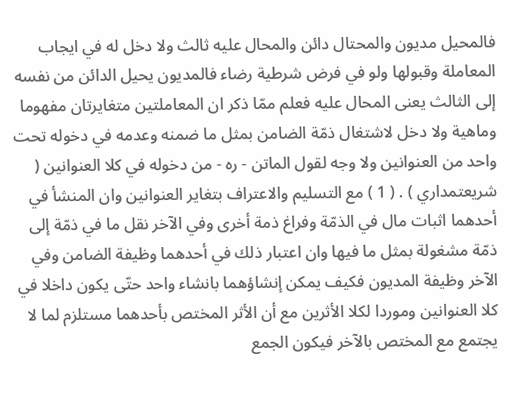فالمحيل مديون والمحتال دائن والمحال عليه ثالث ولا دخل له في ايجاب المعاملة وقبولها ولو في فرض شرطية رضاء فالمديون يحيل الدائن من نفسه إلى الثالث يعنى المحال عليه فعلم ممّا ذكر ان المعاملتين متغايرتان مفهوما وماهية ولا دخل لاشتغال ذمّة الضامن بمثل ما ضمنه وعدمه في دخوله تحت واحد من العنوانين ولا وجه لقول الماتن - ره - من دخوله في كلا العنوانين ( شريعتمداري ) . ( 1 ) مع التسليم والاعتراف بتغاير العنوانين وان المنشأ في أحدهما اثبات مال في الذمّة وفراغ ذمة أخرى وفي الآخر نقل ما في ذمّة إلى ذمّة مشغولة بمثل ما فيها وان اعتبار ذلك في أحدهما وظيفة الضامن وفي الآخر وظيفة المديون فكيف يمكن إنشاؤهما بانشاء واحد حتّى يكون داخلا في كلا العنوانين وموردا لكلا الأثرين مع أن الأثر المختص بأحدهما مستلزم لما لا يجتمع مع المختص بالآخر فيكون الجمع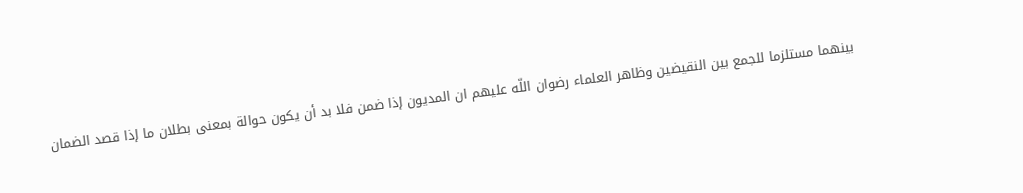بينهما مستلزما للجمع بين النقيضين وظاهر العلماء رضوان اللّه عليهم ان المديون إذا ضمن فلا بد أن يكون حوالة بمعنى بطلان ما إذا قصد الضمان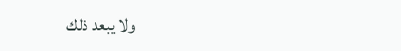ولا يبعد ذلك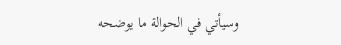وسيأتي في الحوالة ما يوضحه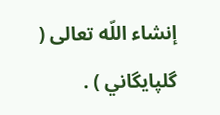إنشاء اللّه تعالى ( گلپايگاني ) .